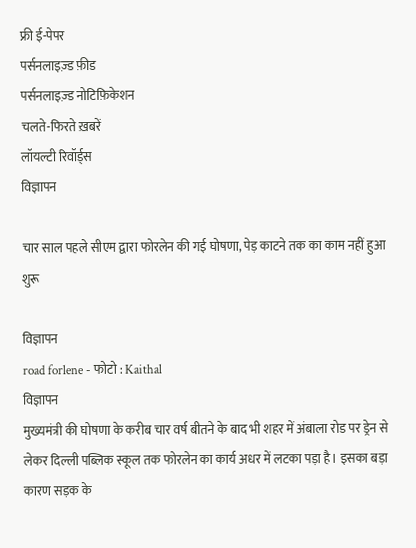फ्री ई-पेपर
पर्सनलाइज़्ड फ़ीड
पर्सनलाइज़्ड नोटिफ़िकेशन
चलते-फिरते ख़बरें
लॉयल्टी रिवॉर्ड्स
विज्ञापन

चार साल पहले सीएम द्वारा फोरलेन की गई घोषणा, पेड़ काटने तक का काम नहीं हुआ शुरू

विज्ञापन
road forlene - फोटो : Kaithal
विज्ञापन
मुख्यमंत्री की घोषणा के करीब चार वर्ष बीतने के बाद भी शहर में अंबाला रोड पर ड्रेन से लेकर दिल्ली पब्लिक स्कूल तक फोरलेन का कार्य अधर में लटका पड़ा है। इसका बड़ा कारण सड़क के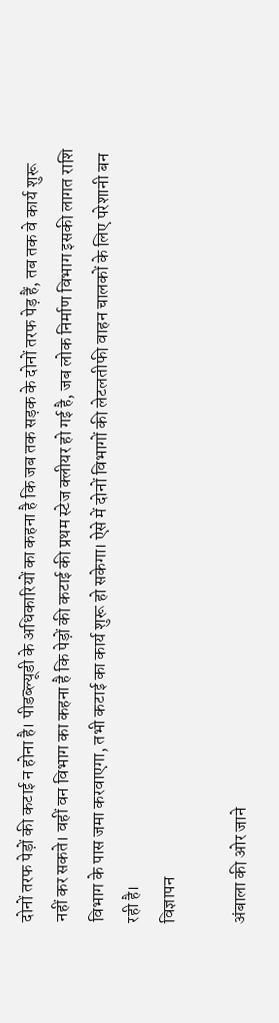दोनों तरफ पेड़ों की कटाई न होना है। पीडब्ल्यूडी के अधिकारियों का कहना है कि जब तक सड़क के दोनों तरफ पेड़ हैं, तब तक वे कार्य शुरू नहीं कर सकते। वहीं वन विभाग का कहना है कि पेड़ों की कटाई की प्रथम स्टेज क्लीयर हो गई है, जब लोक निर्माण विभाग इसकी लागत राशि विभाग के पास जमा करवाएगा, तभी कटाई का कार्य शुरू हो सकेगा। ऐसे में दोनों विभागों की लेटलतीफी वाहन चालकों के लिए परेशानी बन रही है।
विज्ञापन

अंबाला की ओर जाने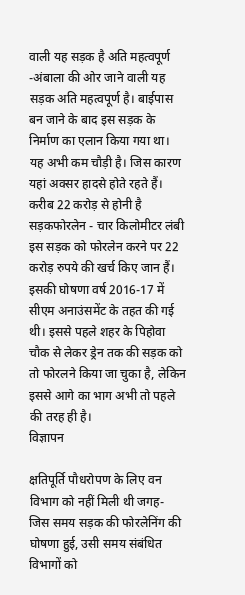वाली यह सड़क है अति महत्वपूर्ण -अंबाला की ओर जाने वाली यह सड़क अति महत्वपूर्ण है। बाईपास बन जाने के बाद इस सड़क के निर्माण का एलान किया गया था। यह अभी कम चौड़ी है। जिस कारण यहां अक्सर हादसे होते रहते हैं।
करीब 22 करोड़ से होनी है सड़कफोरलेन - चार किलोमीटर लंबी इस सड़क को फोरलेन करने पर 22 करोड़ रुपये की खर्च किए जान हैं। इसकी घोषणा वर्ष 2016-17 में सीएम अनाउंसमेंट के तहत की गई थी। इससे पहले शहर के पिहोवा चौक से लेकर ड्रेन तक की सड़क को तो फोरलने किया जा चुका है, लेकिन इससे आगे का भाग अभी तो पहले की तरह ही है।
विज्ञापन

क्षतिपूर्ति पौधरोपण के लिए वन विभाग को नहीं मिली थी जगह- जिस समय सड़क की फोरलेनिंग की घोषणा हुई, उसी समय संबंधित विभागों को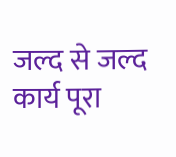जल्द से जल्द कार्य पूरा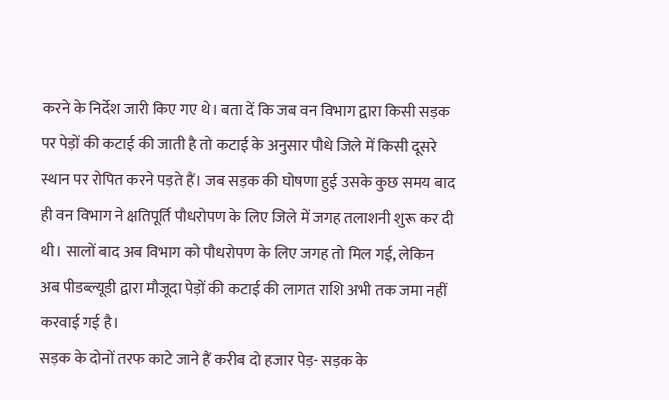करने के निर्देश जारी किए गए थे। बता दें कि जब वन विभाग द्वारा किसी सड़क पर पेड़ों की कटाई की जाती है तो कटाई के अनुसार पौधे जिले में किसी दूसरे स्थान पर रोपित करने पड़ते हैं। जब सड़क की घोषणा हुई उसके कुछ समय बाद ही वन विभाग ने क्षतिपूर्ति पौधरोपण के लिए जिले में जगह तलाशनी शुरू कर दी थी। सालों बाद अब विभाग को पौधरोपण के लिए जगह तो मिल गई, लेकिन अब पीडब्ल्यूडी द्वारा मौजूदा पेड़ों की कटाई की लागत राशि अभी तक जमा नहीं करवाई गई है।
सड़क के दोनों तरफ काटे जाने हैं करीब दो हजार पेड़- सड़क के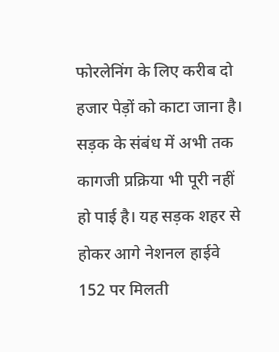फोरलेनिंग के लिए करीब दो हजार पेड़ों को काटा जाना है। सड़क के संबंध में अभी तक कागजी प्रक्रिया भी पूरी नहीं हो पाई है। यह सड़क शहर से होकर आगे नेशनल हाईवे 152 पर मिलती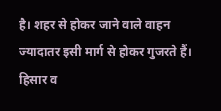है। शहर से होकर जाने वाले वाहन ज्यादातर इसी मार्ग से होकर गुजरते हैं। हिसार व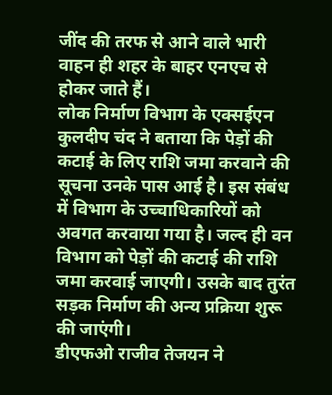जींद की तरफ से आने वाले भारी वाहन ही शहर के बाहर एनएच से होकर जाते हैं।
लोक निर्माण विभाग के एक्सईएन कुलदीप चंद ने बताया कि पेड़ों की कटाई के लिए राशि जमा करवाने की सूचना उनके पास आई है। इस संबंध में विभाग के उच्चाधिकारियों को अवगत करवाया गया है। जल्द ही वन विभाग को पेड़ों की कटाई की राशि जमा करवाई जाएगी। उसके बाद तुरंत सड़क निर्माण की अन्य प्रक्रिया शुरू की जाएंगी।
डीएफओ राजीव तेजयन ने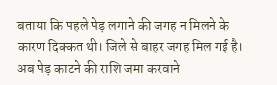बताया कि पहले पेड़ लगाने की जगह न मिलने के कारण दिक्कत थी। जिले से बाहर जगह मिल गई है। अब पेड़ काटने की राशि जमा करवाने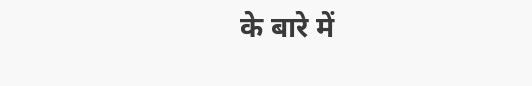के बारे में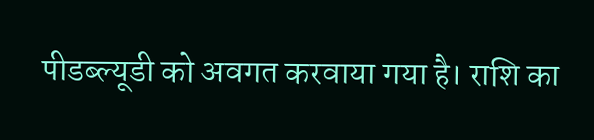पीडब्ल्यूडी को अवगत करवाया गया है। राशि का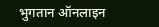भुगतान ऑनलाइन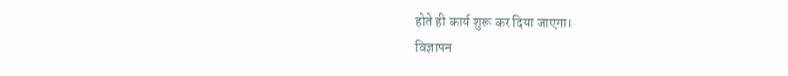होते ही कार्य शुरू कर दिया जाएगा।
विज्ञापन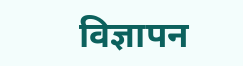विज्ञापन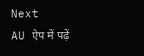Next
AU ऐप में पढ़ें